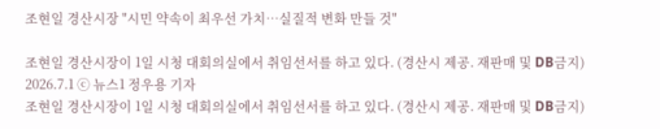조현일 경산시장 "시민 약속이 최우선 가치…실질적 변화 만들 것"

조현일 경산시장이 1일 시청 대회의실에서 취임선서를 하고 있다. (경산시 제공. 재판매 및 DB금지) 2026.7.1 ⓒ 뉴스1 정우용 기자
조현일 경산시장이 1일 시청 대회의실에서 취임선서를 하고 있다. (경산시 제공. 재판매 및 DB금지)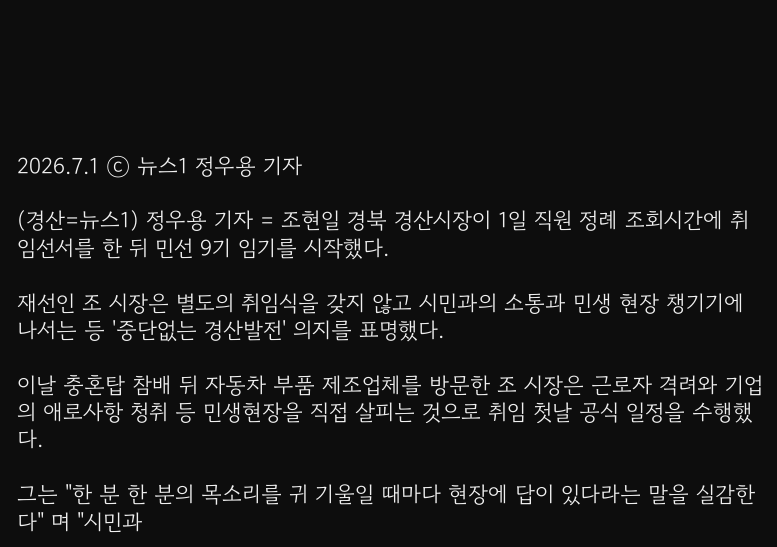2026.7.1 ⓒ 뉴스1 정우용 기자

(경산=뉴스1) 정우용 기자 = 조현일 경북 경산시장이 1일 직원 정례 조회시간에 취임선서를 한 뒤 민선 9기 임기를 시작했다.

재선인 조 시장은 별도의 취임식을 갖지 않고 시민과의 소통과 민생 현장 챙기기에 나서는 등 '중단없는 경산발전' 의지를 표명했다.

이날 충혼탑 참배 뒤 자동차 부품 제조업체를 방문한 조 시장은 근로자 격려와 기업의 애로사항 청취 등 민생현장을 직접 살피는 것으로 취임 첫날 공식 일정을 수행했다.

그는 "한 분 한 분의 목소리를 귀 기울일 때마다 현장에 답이 있다라는 말을 실감한다" 며 "시민과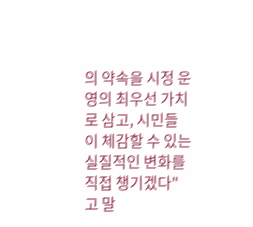의 약속을 시정 운영의 최우선 가치로 삼고, 시민들이 체감할 수 있는 실질적인 변화를 직접 챙기겠다" 고 말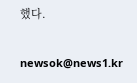했다.

newsok@news1.kr